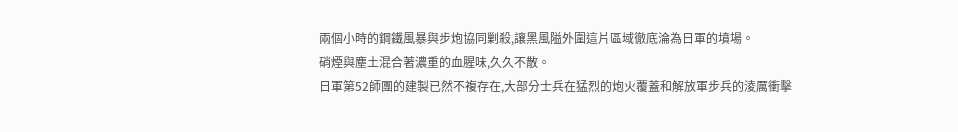兩個小時的鋼鐵風暴與步炮協同剿殺,讓黑風隘外圍這片區域徹底淪為日軍的墳場。
硝煙與塵土混合著濃重的血腥味,久久不散。
日軍第52師團的建製已然不複存在,大部分士兵在猛烈的炮火覆蓋和解放軍步兵的淩厲衝擊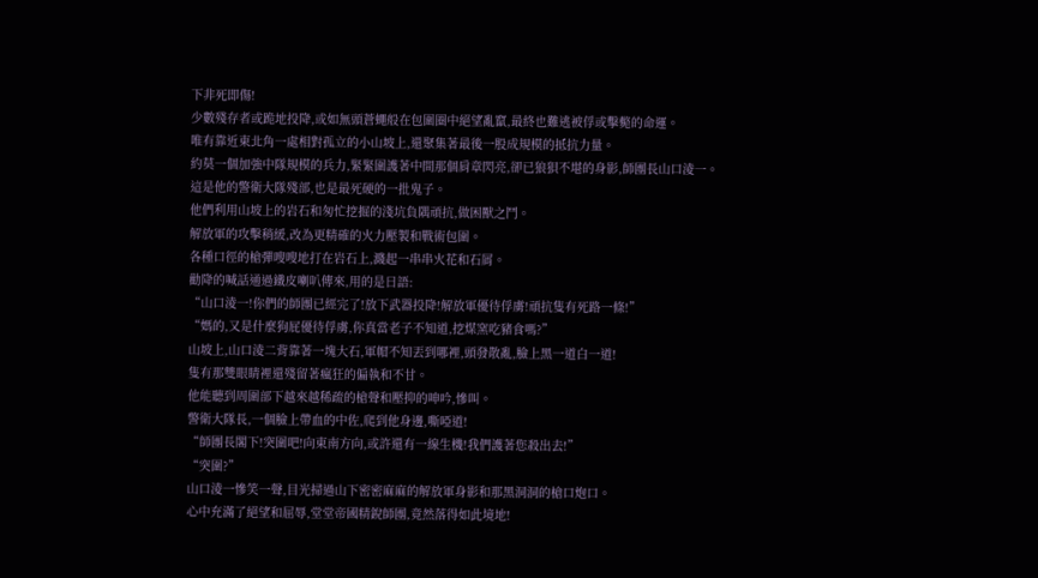下非死即傷!
少數殘存者或跪地投降,或如無頭蒼蠅般在包圍圈中絕望亂竄,最終也難逃被俘或擊斃的命運。
唯有靠近東北角一處相對孤立的小山坡上,還聚集著最後一股成規模的抵抗力量。
約莫一個加強中隊規模的兵力,緊緊圍護著中間那個肩章閃亮,卻已狼狽不堪的身影,師團長山口淩一。
這是他的警衛大隊殘部,也是最死硬的一批鬼子。
他們利用山坡上的岩石和匆忙挖掘的淺坑負隅頑抗,做困獸之鬥。
解放軍的攻擊稍緩,改為更精確的火力壓製和戰術包圍。
各種口徑的槍彈嗖嗖地打在岩石上,濺起一串串火花和石屑。
勸降的喊話通過鐵皮喇叭傳來,用的是日語:
“山口淩一!你們的師團已經完了!放下武器投降!解放軍優待俘虜!頑抗隻有死路一條!”
“媽的,又是什麼狗屁優待俘虜,你真當老子不知道,挖煤窯吃豬食嗎?”
山坡上,山口淩二背靠著一塊大石,軍帽不知丟到哪裡,頭發散亂,臉上黑一道白一道!
隻有那雙眼睛裡還殘留著瘋狂的偏執和不甘。
他能聽到周圍部下越來越稀疏的槍聲和壓抑的呻吟,慘叫。
警衛大隊長,一個臉上帶血的中佐,爬到他身邊,嘶啞道!
“師團長閣下!突圍吧!向東南方向,或許還有一線生機!我們護著您殺出去!”
“突圍?”
山口淩一慘笑一聲,目光掃過山下密密麻麻的解放軍身影和那黑洞洞的槍口炮口。
心中充滿了絕望和屈辱,堂堂帝國精銳師團,竟然落得如此境地!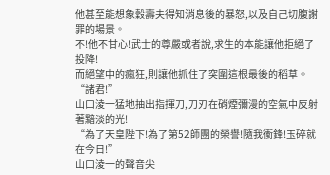他甚至能想象穀壽夫得知消息後的暴怒,以及自己切腹謝罪的場景。
不!他不甘心!武士的尊嚴或者說,求生的本能讓他拒絕了投降!
而絕望中的瘋狂,則讓他抓住了突圍這根最後的稻草。
“諸君!”
山口淩一猛地抽出指揮刀,刀刃在硝煙彌漫的空氣中反射著黯淡的光!
“為了天皇陛下!為了第52師團的榮譽!隨我衝鋒!玉碎就在今日!”
山口淩一的聲音尖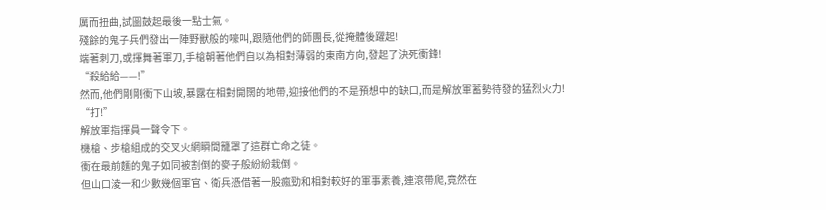厲而扭曲,試圖鼓起最後一點士氣。
殘餘的鬼子兵們發出一陣野獸般的嚎叫,跟隨他們的師團長,從掩體後躍起!
端著刺刀,或揮舞著軍刀,手槍朝著他們自以為相對薄弱的東南方向,發起了決死衝鋒!
“殺給給——!”
然而,他們剛剛衝下山坡,暴露在相對開闊的地帶,迎接他們的不是預想中的缺口,而是解放軍蓄勢待發的猛烈火力!
“打!”
解放軍指揮員一聲令下。
機槍、步槍組成的交叉火網瞬間籠罩了這群亡命之徒。
衝在最前麵的鬼子如同被割倒的麥子般紛紛栽倒。
但山口淩一和少數幾個軍官、衛兵憑借著一股瘋勁和相對較好的軍事素養,連滾帶爬,竟然在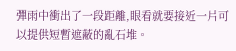彈雨中衝出了一段距離,眼看就要接近一片可以提供短暫遮蔽的亂石堆。